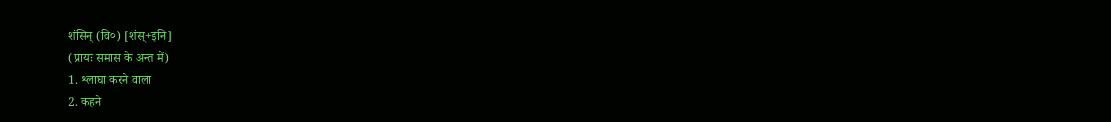शंसिन् (वि०) [शंस्+इनि]
(प्रायः समास के अन्त में)
1. श्लाघा करने वाला
2. कहने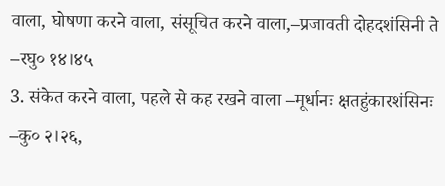वाला, घोषणा करने वाला, संसूचित करने वाला,–प्रजावती दोहदशंसिनी ते –रघु० १४।४५
3. संकेत करने वाला, पहले से कह रखने वाला –मूर्धानः क्षतहुंकारशंसिनः –कु० २।२६,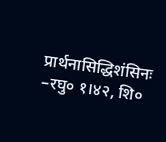प्रार्थनासिद्धिशंसिनः –रघु० १।४२, शि०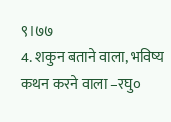९।७७
4. शकुन बताने वाला, भविष्य कथन करने वाला –रघु०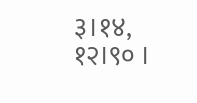३।१४, १२।९० ।